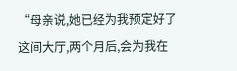“母亲说,她已经为我预定好了这间大厅,两个月后,会为我在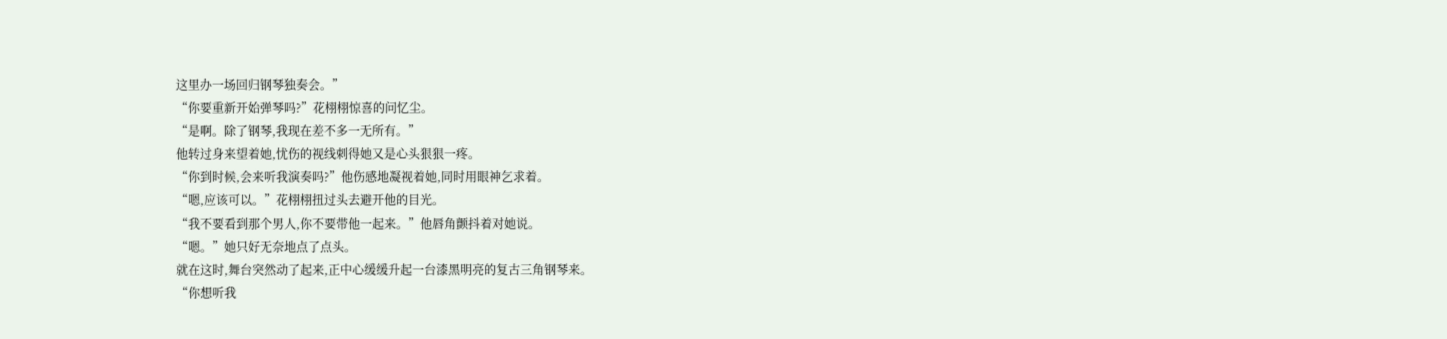这里办一场回归钢琴独奏会。”
“你要重新开始弹琴吗?”花栩栩惊喜的问忆尘。
“是啊。除了钢琴,我现在差不多一无所有。”
他转过身来望着她,忧伤的视线刺得她又是心头狠狠一疼。
“你到时候,会来听我演奏吗?”他伤感地凝视着她,同时用眼神乞求着。
“嗯,应该可以。”花栩栩扭过头去避开他的目光。
“我不要看到那个男人,你不要带他一起来。”他唇角颤抖着对她说。
“嗯。”她只好无奈地点了点头。
就在这时,舞台突然动了起来,正中心缓缓升起一台漆黑明亮的复古三角钢琴来。
“你想听我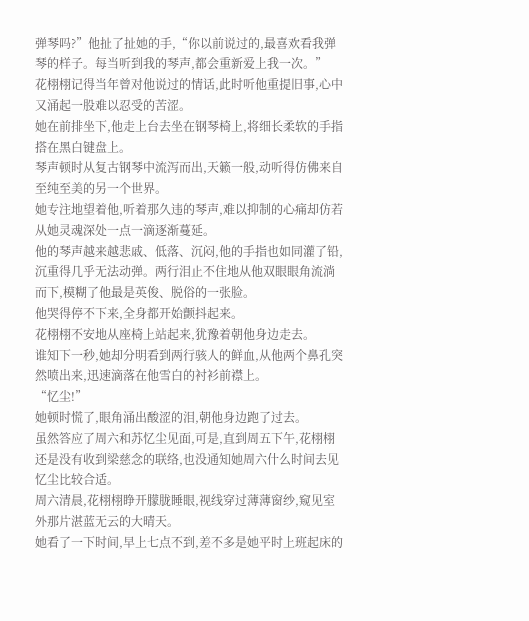弹琴吗?”他扯了扯她的手,“你以前说过的,最喜欢看我弹琴的样子。每当听到我的琴声,都会重新爱上我一次。”
花栩栩记得当年曾对他说过的情话,此时听他重提旧事,心中又涌起一股难以忍受的苦涩。
她在前排坐下,他走上台去坐在钢琴椅上,将细长柔软的手指搭在黑白键盘上。
琴声顿时从复古钢琴中流泻而出,天籁一般,动听得仿佛来自至纯至美的另一个世界。
她专注地望着他,听着那久违的琴声,难以抑制的心痛却仿若从她灵魂深处一点一滴逐渐蔓延。
他的琴声越来越悲戚、低落、沉闷,他的手指也如同灌了铅,沉重得几乎无法动弹。两行泪止不住地从他双眼眼角流淌而下,模糊了他最是英俊、脱俗的一张脸。
他哭得停不下来,全身都开始颤抖起来。
花栩栩不安地从座椅上站起来,犹豫着朝他身边走去。
谁知下一秒,她却分明看到两行骇人的鲜血,从他两个鼻孔突然喷出来,迅速滴落在他雪白的衬衫前襟上。
“忆尘!”
她顿时慌了,眼角涌出酸涩的泪,朝他身边跑了过去。
虽然答应了周六和苏忆尘见面,可是,直到周五下午,花栩栩还是没有收到梁慈念的联络,也没通知她周六什么时间去见忆尘比较合适。
周六清晨,花栩栩睁开朦胧睡眼,视线穿过薄薄窗纱,窥见室外那片湛蓝无云的大晴天。
她看了一下时间,早上七点不到,差不多是她平时上班起床的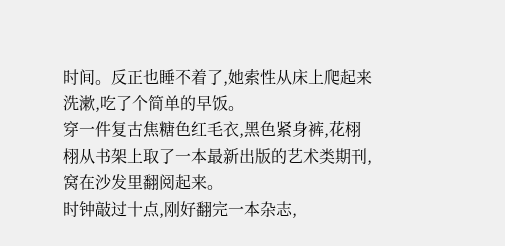时间。反正也睡不着了,她索性从床上爬起来洗漱,吃了个简单的早饭。
穿一件复古焦糖色红毛衣,黑色紧身裤,花栩栩从书架上取了一本最新出版的艺术类期刊,窝在沙发里翻阅起来。
时钟敲过十点,刚好翻完一本杂志,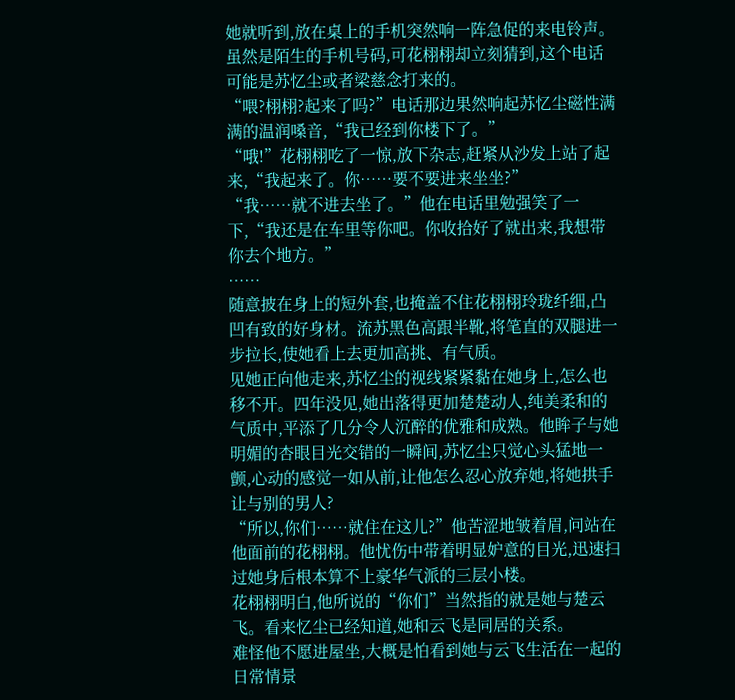她就听到,放在桌上的手机突然响一阵急促的来电铃声。
虽然是陌生的手机号码,可花栩栩却立刻猜到,这个电话可能是苏忆尘或者梁慈念打来的。
“喂?栩栩?起来了吗?”电话那边果然响起苏忆尘磁性满满的温润嗓音,“我已经到你楼下了。”
“哦!”花栩栩吃了一惊,放下杂志,赶紧从沙发上站了起来,“我起来了。你……要不要进来坐坐?”
“我……就不进去坐了。”他在电话里勉强笑了一下,“我还是在车里等你吧。你收拾好了就出来,我想带你去个地方。”
……
随意披在身上的短外套,也掩盖不住花栩栩玲珑纤细,凸凹有致的好身材。流苏黑色高跟半靴,将笔直的双腿进一步拉长,使她看上去更加高挑、有气质。
见她正向他走来,苏忆尘的视线紧紧黏在她身上,怎么也移不开。四年没见,她出落得更加楚楚动人,纯美柔和的气质中,平添了几分令人沉醉的优雅和成熟。他眸子与她明媚的杏眼目光交错的一瞬间,苏忆尘只觉心头猛地一颤,心动的感觉一如从前,让他怎么忍心放弃她,将她拱手让与别的男人?
“所以,你们……就住在这儿?”他苦涩地皱着眉,问站在他面前的花栩栩。他忧伤中带着明显妒意的目光,迅速扫过她身后根本算不上豪华气派的三层小楼。
花栩栩明白,他所说的“你们”当然指的就是她与楚云飞。看来忆尘已经知道,她和云飞是同居的关系。
难怪他不愿进屋坐,大概是怕看到她与云飞生活在一起的日常情景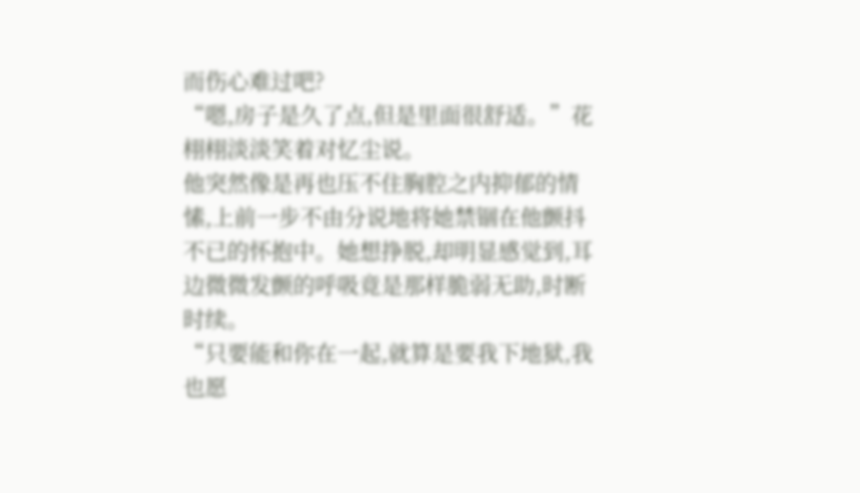而伤心难过吧?
“嗯,房子是久了点,但是里面很舒适。”花栩栩淡淡笑着对忆尘说。
他突然像是再也压不住胸腔之内抑郁的情愫,上前一步不由分说地将她禁锢在他颤抖不已的怀抱中。她想挣脱,却明显感觉到,耳边微微发颤的呼吸竟是那样脆弱无助,时断时续。
“只要能和你在一起,就算是要我下地狱,我也愿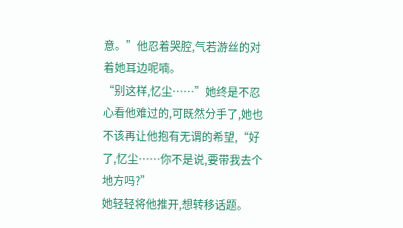意。”他忍着哭腔,气若游丝的对着她耳边呢喃。
“别这样,忆尘……”她终是不忍心看他难过的,可既然分手了,她也不该再让他抱有无谓的希望,“好了,忆尘……你不是说,要带我去个地方吗?”
她轻轻将他推开,想转移话题。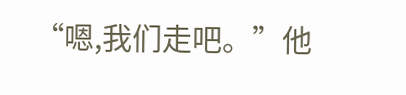“嗯,我们走吧。”他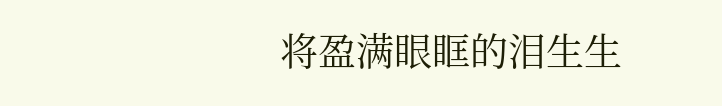将盈满眼眶的泪生生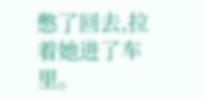憋了回去,拉着她进了车里。